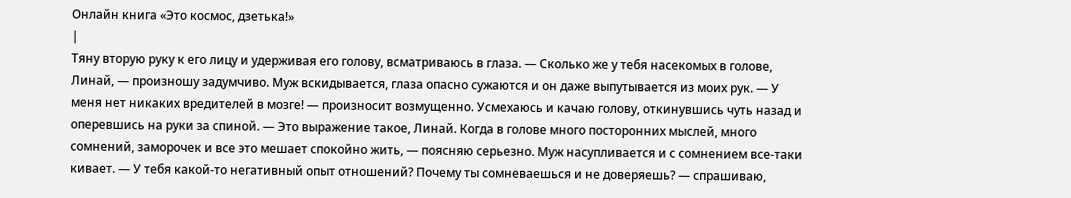Онлайн книга «Это космос, дзетька!»
|
Тяну вторую руку к его лицу и удерживая его голову, всматриваюсь в глаза. — Сколько же у тебя насекомых в голове, Линай, — произношу задумчиво. Муж вскидывается, глаза опасно сужаются и он даже выпутывается из моих рук. — У меня нет никаких вредителей в мозге! — произносит возмущенно. Усмехаюсь и качаю голову, откинувшись чуть назад и оперевшись на руки за спиной. — Это выражение такое, Линай. Когда в голове много посторонних мыслей, много сомнений, заморочек и все это мешает спокойно жить, — поясняю серьезно. Муж насупливается и с сомнением все-таки кивает. — У тебя какой-то негативный опыт отношений? Почему ты сомневаешься и не доверяешь? — спрашиваю,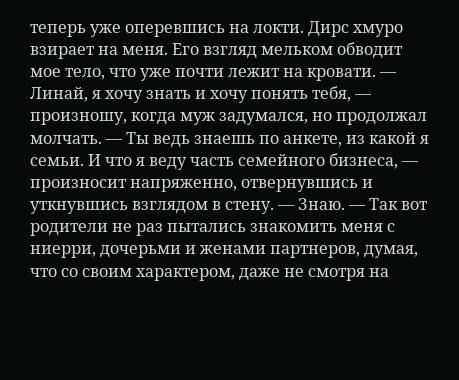теперь уже оперевшись на локти. Дирс хмуро взирает на меня. Его взгляд мельком обводит мое тело, что уже почти лежит на кровати. — Линай, я хочу знать и хочу понять тебя, — произношу, когда муж задумался, но продолжал молчать. — Ты ведь знаешь по анкете, из какой я семьи. И что я веду часть семейного бизнеса, — произносит напряженно, отвернувшись и уткнувшись взглядом в стену. — Знаю. — Так вот родители не раз пытались знакомить меня с ниерри, дочерьми и женами партнеров, думая, что со своим характером, даже не смотря на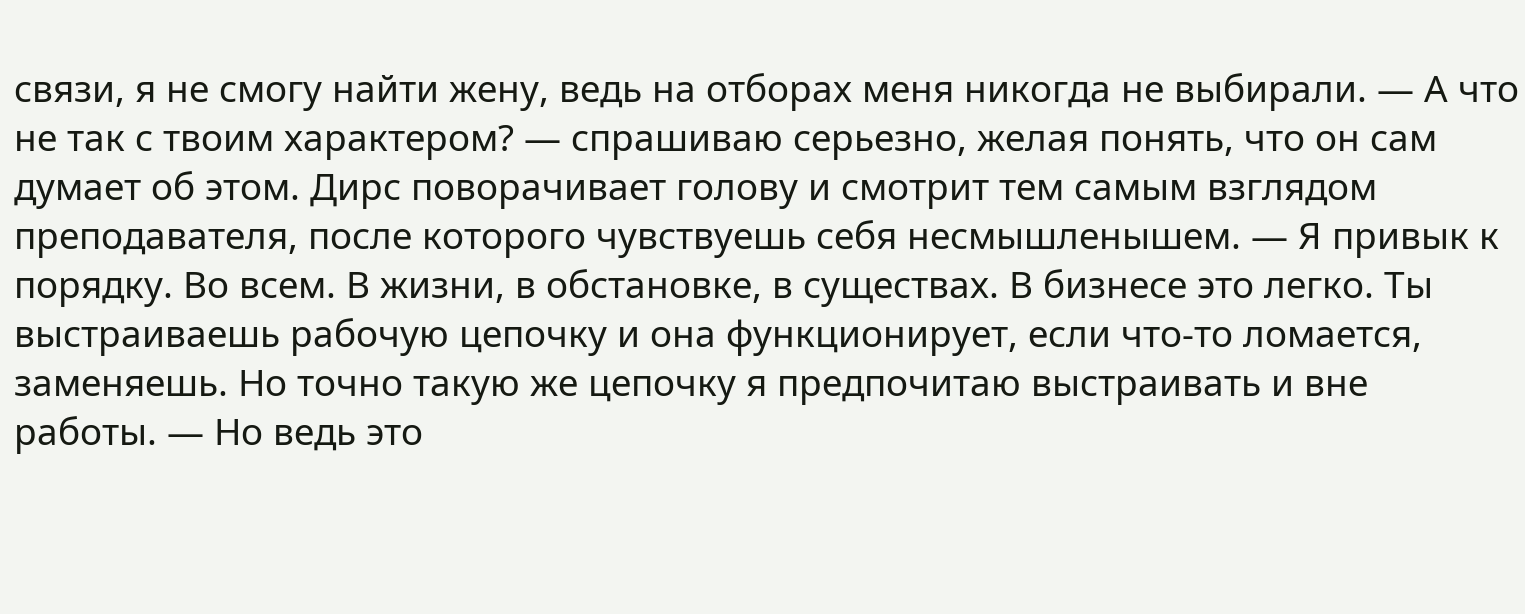связи, я не смогу найти жену, ведь на отборах меня никогда не выбирали. — А что не так с твоим характером? — спрашиваю серьезно, желая понять, что он сам думает об этом. Дирс поворачивает голову и смотрит тем самым взглядом преподавателя, после которого чувствуешь себя несмышленышем. — Я привык к порядку. Во всем. В жизни, в обстановке, в существах. В бизнесе это легко. Ты выстраиваешь рабочую цепочку и она функционирует, если что-то ломается, заменяешь. Но точно такую же цепочку я предпочитаю выстраивать и вне работы. — Но ведь это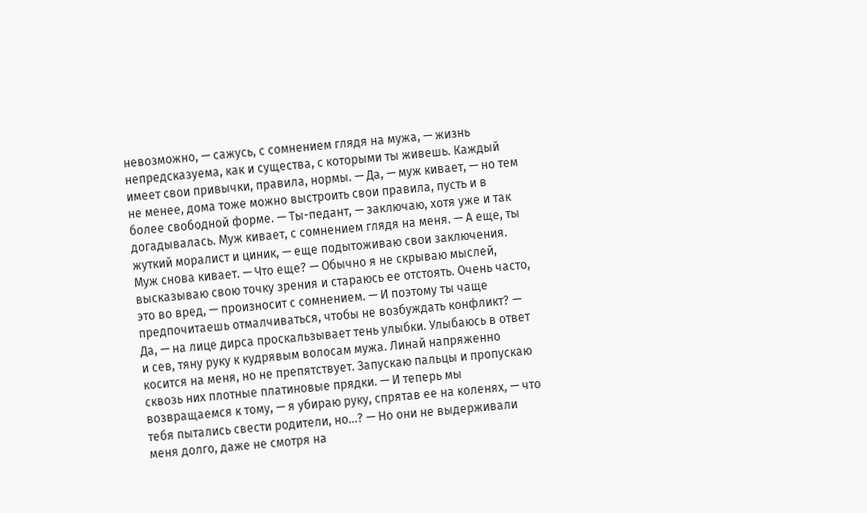невозможно, — сажусь, с сомнением глядя на мужа, — жизнь непредсказуема, как и существа, с которыми ты живешь. Каждый имеет свои привычки, правила, нормы. — Да, — муж кивает, — но тем не менее, дома тоже можно выстроить свои правила, пусть и в более свободной форме. — Ты-педант, — заключаю, хотя уже и так догадывалась. Муж кивает, с сомнением глядя на меня. — А еще, ты жуткий моралист и циник, — еще подытоживаю свои заключения. Муж снова кивает. — Что еще? — Обычно я не скрываю мыслей, высказываю свою точку зрения и стараюсь ее отстоять. Очень часто, это во вред, — произносит с сомнением. — И поэтому ты чаще предпочитаешь отмалчиваться, чтобы не возбуждать конфликт? — Да, — на лице дирса проскальзывает тень улыбки. Улыбаюсь в ответ и сев, тяну руку к кудрявым волосам мужа. Линай напряженно косится на меня, но не препятствует. Запускаю пальцы и пропускаю сквозь них плотные платиновые прядки. — И теперь мы возвращаемся к тому, — я убираю руку, спрятав ее на коленях, — что тебя пытались свести родители, но…? — Но они не выдерживали меня долго, даже не смотря на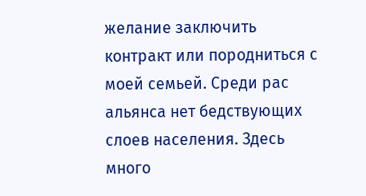желание заключить контракт или породниться с моей семьей. Среди рас альянса нет бедствующих слоев населения. Здесь много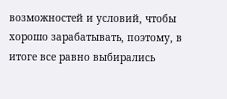возможностей и условий, чтобы хорошо зарабатывать, поэтому, в итоге все равно выбирались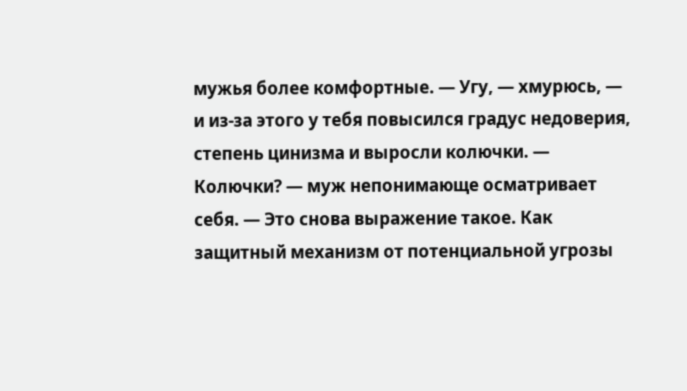мужья более комфортные. — Угу, — хмурюсь, — и из-за этого у тебя повысился градус недоверия, степень цинизма и выросли колючки. — Колючки? — муж непонимающе осматривает себя. — Это снова выражение такое. Как защитный механизм от потенциальной угрозы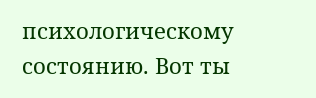психологическому состоянию. Вот ты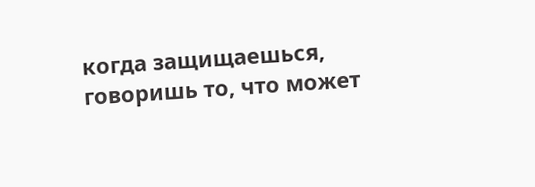когда защищаешься, говоришь то, что может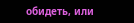обидеть, или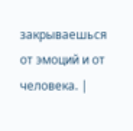закрываешься от эмоций и от человека. |